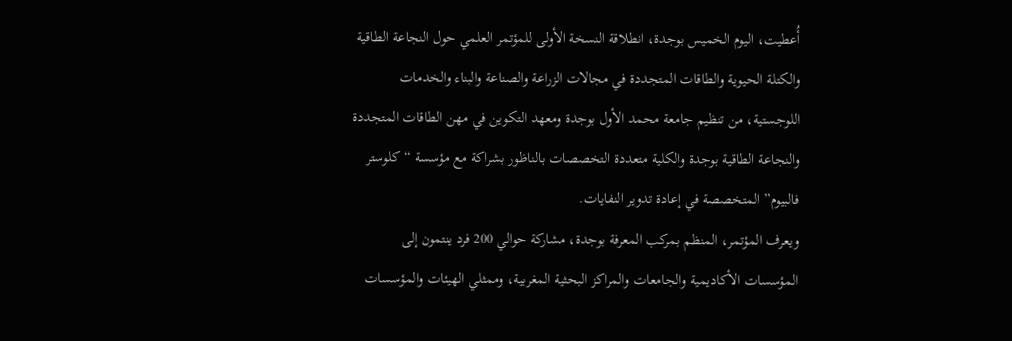أُعطيت، اليوم الخميس بوجدة، انطلاقة النسخة الأولى للمؤتمر العلمي حول النجاعة الطاقية والكتلة الحيوية والطاقات المتجددة في مجالات الزراعة والصناعة والبناء والخدمات اللوجستية، من تنظيم جامعة محمد الأول بوجدة ومعهد التكوين في مهن الطاقات المتجددة والنجاعة الطاقية بوجدة والكلية متعددة التخصصات بالناظور بشراكة مع مؤسسة “كلوستر فالبيوم” المتخصصة في إعادة تدوير النفايات.
ويعرف المؤتمر، المنظم بمركب المعرفة بوجدة، مشاركة حوالي 200 فرد ينتمون إلى المؤسسات الأكاديمية والجامعات والمراكز البحثية المغربية، وممثلي الهيئات والمؤسسات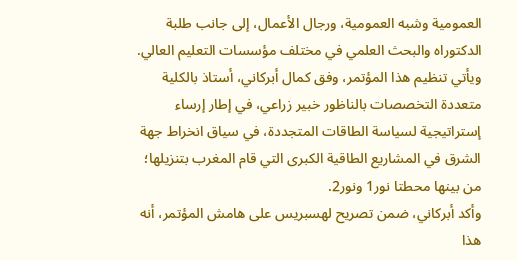العمومية وشبه العمومية، ورجال الأعمال، إلى جانب طلبة الدكتوراه والبحث العلمي في مختلف مؤسسات التعليم العالي.
ويأتي تنظيم هذا المؤتمر، وفق كمال أبركاني، أستاذ بالكلية متعددة التخصصات بالناظور خبير زراعي، في إطار إرساء إستراتيجية لسياسة الطاقات المتجددة، في سياق انخراط جهة الشرق في المشاريع الطاقية الكبرى التي قام المغرب بتنزيلها؛ من بينها محطتا نور1 ونور2.
وأكد أبركاني، ضمن تصريح لهسبريس على هامش المؤتمر، أنه هذا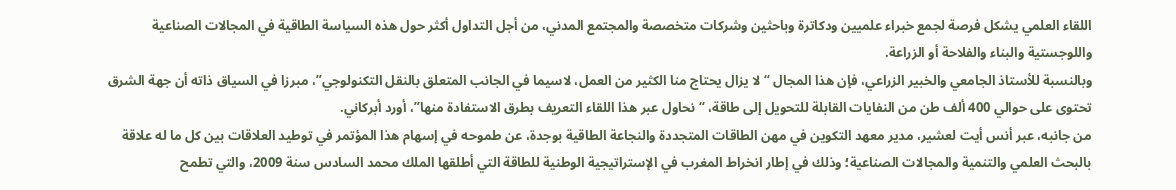اللقاء العلمي يشكل فرصة لجمع خبراء علميين ودكاترة وباحثين وشركات متخصصة والمجتمع المدني، من أجل التداول أكثر حول هذه السياسة الطاقية في المجالات الصناعية واللوجستية والبناء والفلاحة أو الزراعة.
وبالنسبة للأستاذ الجامعي والخبير الزراعي، فإن هذا المجال “لا يزال يحتاج منا الكثير من العمل، لاسيما في الجانب المتعلق بالنقل التكنولوجي”، مبرزا في السياق ذاته أن جهة الشرق تحتوى على حوالي 400 ألف طن من النفايات القابلة للتحويل إلى طاقة، “نحاول عبر هذا اللقاء التعريف بطرق الاستفادة منها”، أورد أبركاني.
من جانبه، عبر أنس أيت لعشير، مدير معهد التكوين في مهن الطاقات المتجددة والنجاعة الطاقية بوجدة، عن طموحه في إسهام هذا المؤتمر في توطيد العلاقات بين كل ما له علاقة بالبحث العلمي والتنمية والمجالات الصناعية؛ وذلك في إطار انخراط المغرب في الإستراتيجية الوطنية للطاقة التي أطلقها الملك محمد السادس سنة 2009، والتي تطمح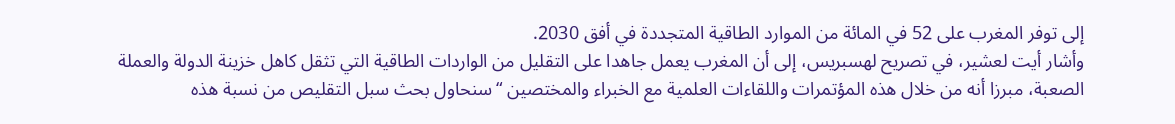إلى توفر المغرب على 52 في المائة من الموارد الطاقية المتجددة في أفق 2030.
وأشار أيت لعشير، في تصريح لهسبريس، إلى أن المغرب يعمل جاهدا على التقليل من الواردات الطاقية التي تثقل كاهل خزينة الدولة والعملة الصعبة، مبرزا أنه من خلال هذه المؤتمرات واللقاءات العلمية مع الخبراء والمختصين “سنحاول بحث سبل التقليص من نسبة هذه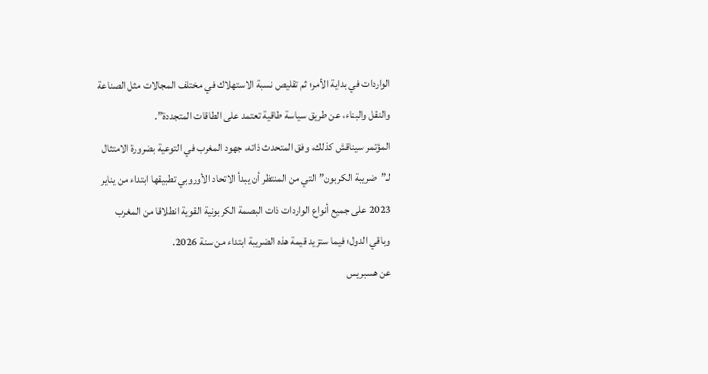الواردات في بداية الأمر؛ ثم تقليص نسبة الاستهلاك في مختلف المجالات مثل الصناعة والنقل والبناء، عن طريق سياسة طاقية تعتمد على الطاقات المتجددة”.
المؤتمر سيناقش كذلك، وفق المتحدث ذاته، جهود المغرب في التوعية بضرورة الامتثال لـ”ضريبة الكربون” التي من المنتظر أن يبدأ الاتحاد الأوروبي تطبيقها ابتداء من يناير 2023 على جميع أنواع الواردات ذات البصمة الكربونية القوية انطلاقا من المغرب وباقي الدول؛ فيما ستزيد قيمة هذه الضريبة ابتداء من سنة 2026.
عن هسبريس